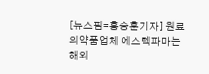[뉴스핌=홍승훈기자] 원료의약품업체 에스텍파마는 해외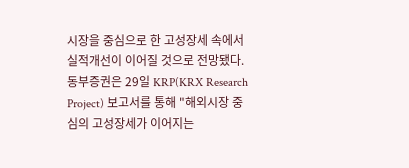시장을 중심으로 한 고성장세 속에서 실적개선이 이어질 것으로 전망됐다.
동부증권은 29일 KRP(KRX Research Project) 보고서를 통해 "해외시장 중심의 고성장세가 이어지는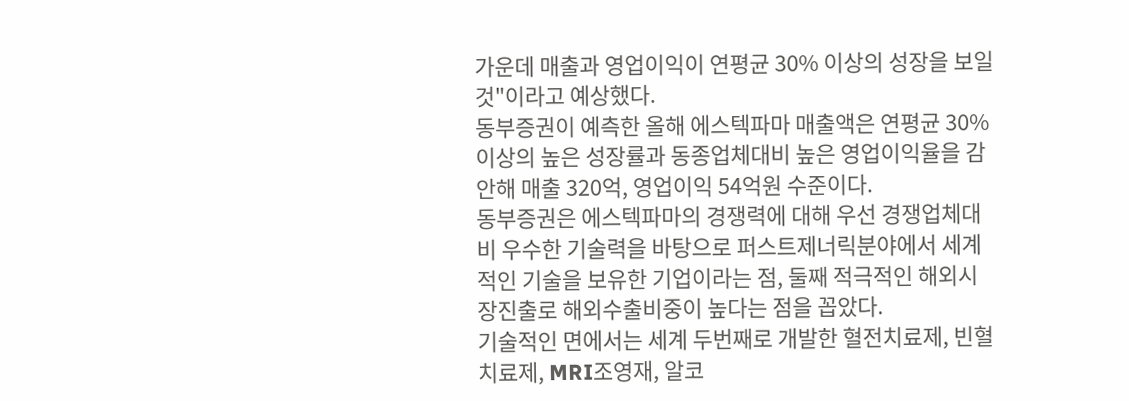가운데 매출과 영업이익이 연평균 30% 이상의 성장을 보일 것"이라고 예상했다.
동부증권이 예측한 올해 에스텍파마 매출액은 연평균 30%이상의 높은 성장률과 동종업체대비 높은 영업이익율을 감안해 매출 320억, 영업이익 54억원 수준이다.
동부증권은 에스텍파마의 경쟁력에 대해 우선 경쟁업체대비 우수한 기술력을 바탕으로 퍼스트제너릭분야에서 세계적인 기술을 보유한 기업이라는 점, 둘째 적극적인 해외시장진출로 해외수출비중이 높다는 점을 꼽았다.
기술적인 면에서는 세계 두번째로 개발한 혈전치료제, 빈혈치료제, MRI조영재, 알코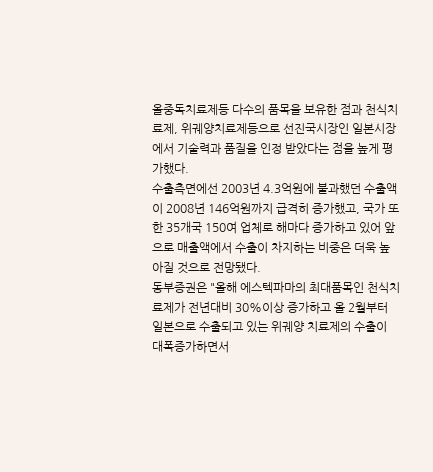올중독치료제등 다수의 품목을 보유한 점과 천식치료제, 위궤양치료제등으로 선진국시장인 일본시장에서 기술력과 품질을 인정 받았다는 점을 높게 평가했다.
수출측면에선 2003년 4.3억원에 불과했던 수출액이 2008년 146억원까지 급격히 증가했고, 국가 또한 35개국 150여 업체로 해마다 증가하고 있어 앞으로 매출액에서 수출이 차지하는 비중은 더욱 높아질 것으로 전망됐다.
동부증권은 "올해 에스텍파마의 최대품목인 천식치료제가 전년대비 30%이상 증가하고 올 2월부터 일본으로 수출되고 있는 위궤양 치료제의 수출이 대폭증가하면서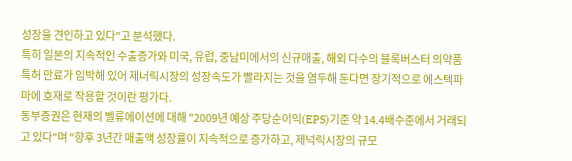성장을 견인하고 있다"고 분석했다.
특히 일본의 지속적인 수출증가와 미국, 유럽, 중남미에서의 신규매출, 해외 다수의 블록버스터 의약품 특허 만료가 임박해 있어 제너릭시장의 성장속도가 빨라지는 것을 염두해 둔다면 장기적으로 에스텍파마에 호재로 작용할 것이란 평가다.
동부증권은 현재의 벨류에이션에 대해 "2009년 예상 주당순이익(EPS)기준 약 14.4배수준에서 거래되고 있다"며 "향후 3년간 매출액 성장률이 지속적으로 증가하고, 제넉릭시장의 규모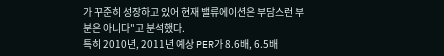가 꾸준히 성장하고 있어 현재 밸류에이션은 부담스런 부분은 아니다"고 분석했다.
특히 2010년, 2011년 예상 PER가 8.6배, 6.5배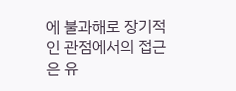에 불과해로 장기적인 관점에서의 접근은 유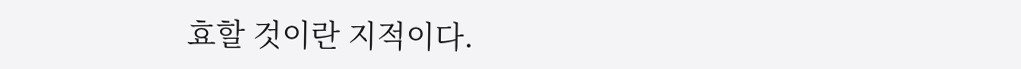효할 것이란 지적이다.